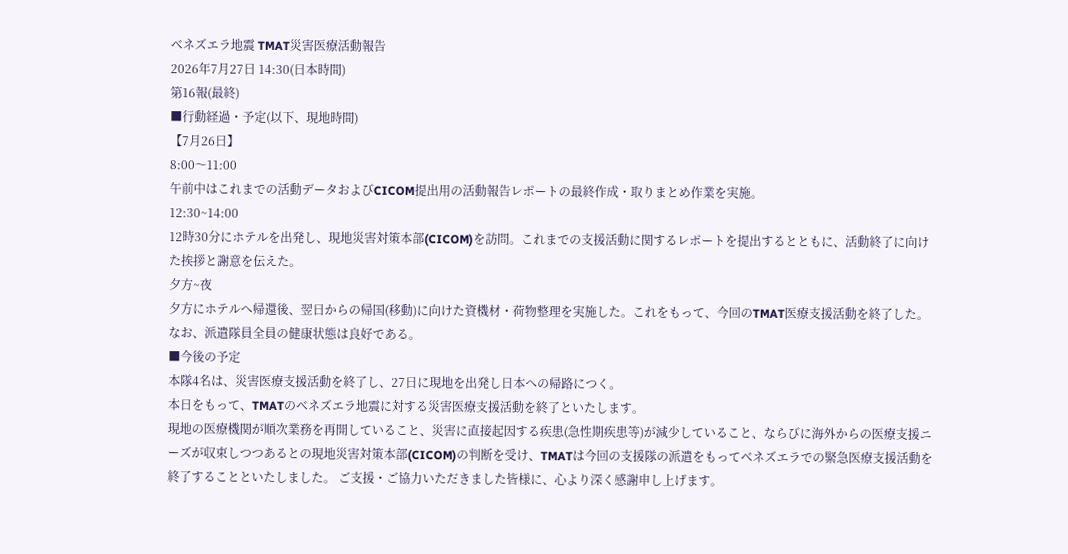ベネズエラ地震 TMAT災害医療活動報告
2026年7月27日 14:30(日本時間)
第16報(最終)
■行動経過・予定(以下、現地時間)
【7月26日】
8:00〜11:00
午前中はこれまでの活動データおよびCICOM提出用の活動報告レポートの最終作成・取りまとめ作業を実施。
12:30~14:00
12時30分にホテルを出発し、現地災害対策本部(CICOM)を訪問。これまでの支援活動に関するレポートを提出するとともに、活動終了に向けた挨拶と謝意を伝えた。
夕方~夜
夕方にホテルへ帰還後、翌日からの帰国(移動)に向けた資機材・荷物整理を実施した。これをもって、今回のTMAT医療支援活動を終了した。 なお、派遣隊員全員の健康状態は良好である。
■今後の予定
本隊4名は、災害医療支援活動を終了し、27日に現地を出発し日本への帰路につく。
本日をもって、TMATのベネズエラ地震に対する災害医療支援活動を終了といたします。
現地の医療機関が順次業務を再開していること、災害に直接起因する疾患(急性期疾患等)が減少していること、ならびに海外からの医療支援ニーズが収束しつつあるとの現地災害対策本部(CICOM)の判断を受け、TMATは今回の支援隊の派遣をもってベネズエラでの緊急医療支援活動を終了することといたしました。 ご支援・ご協力いただきました皆様に、心より深く感謝申し上げます。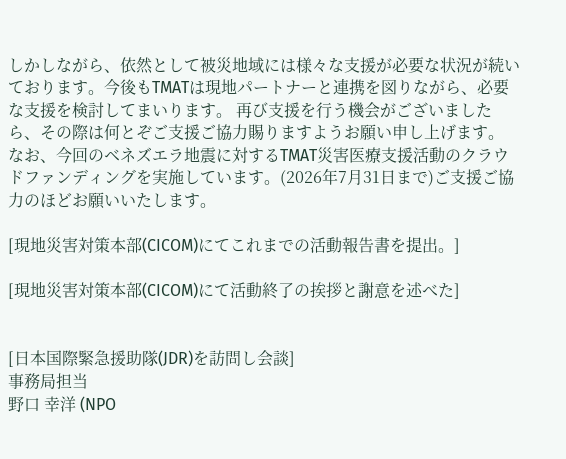しかしながら、依然として被災地域には様々な支援が必要な状況が続いております。今後もTMATは現地パートナーと連携を図りながら、必要な支援を検討してまいります。 再び支援を行う機会がございましたら、その際は何とぞご支援ご協力賜りますようお願い申し上げます。
なお、今回のベネズエラ地震に対するTMAT災害医療支援活動のクラウドファンディングを実施しています。(2026年7月31日まで)ご支援ご協力のほどお願いいたします。

[現地災害対策本部(CICOM)にてこれまでの活動報告書を提出。]

[現地災害対策本部(CICOM)にて活動終了の挨拶と謝意を述べた]


[日本国際緊急援助隊(JDR)を訪問し会談]
事務局担当
野口 幸洋 (NPO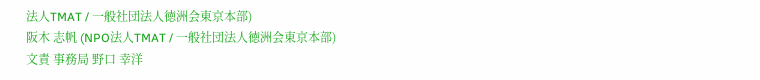法人TMAT / 一般社団法人徳洲会東京本部)
阪木 志帆 (NPO法人TMAT / 一般社団法人徳洲会東京本部)
文責 事務局 野口 幸洋